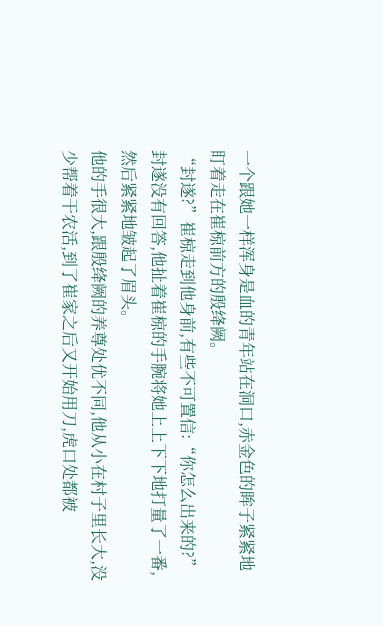一个跟她一样浑身是血的青年站在洞口,赤金色的眸子紧紧地盯着走在崔椋前方的殷绛阙。
“封遂?”崔椋走到他身前,有些不可置信:“你怎么出来的?”
封遂没有回答,他扯着崔椋的手腕将她上上下下地打量了一番,然后紧紧地皱起了眉头。
他的手很大,跟殷绛阙的养尊处优不同,他从小在村子里长大,没少帮着干农活,到了崔家之后又开始用刀,虎口处都被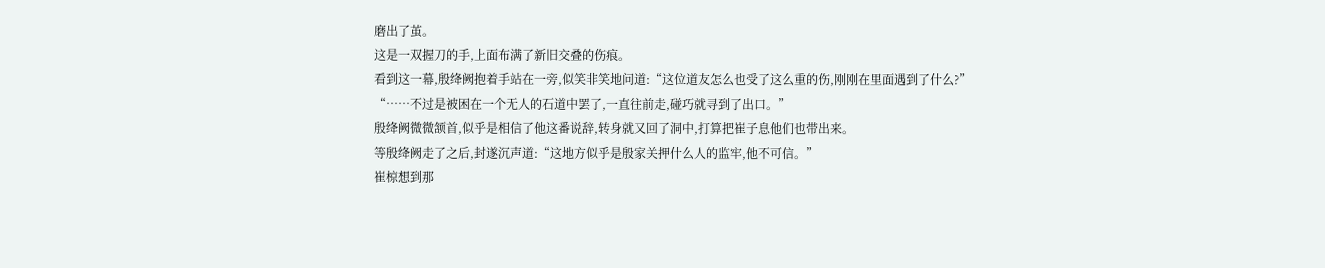磨出了茧。
这是一双握刀的手,上面布满了新旧交叠的伤痕。
看到这一幕,殷绛阙抱着手站在一旁,似笑非笑地问道:“这位道友怎么也受了这么重的伤,刚刚在里面遇到了什么?”
“……不过是被困在一个无人的石道中罢了,一直往前走,碰巧就寻到了出口。”
殷绛阙微微颔首,似乎是相信了他这番说辞,转身就又回了洞中,打算把崔子息他们也带出来。
等殷绛阙走了之后,封遂沉声道:“这地方似乎是殷家关押什么人的监牢,他不可信。”
崔椋想到那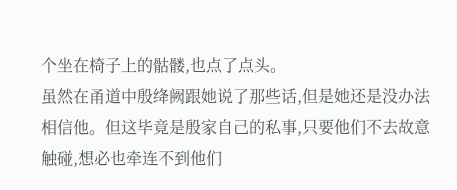个坐在椅子上的骷髅,也点了点头。
虽然在甬道中殷绛阙跟她说了那些话,但是她还是没办法相信他。但这毕竟是殷家自己的私事,只要他们不去故意触碰,想必也牵连不到他们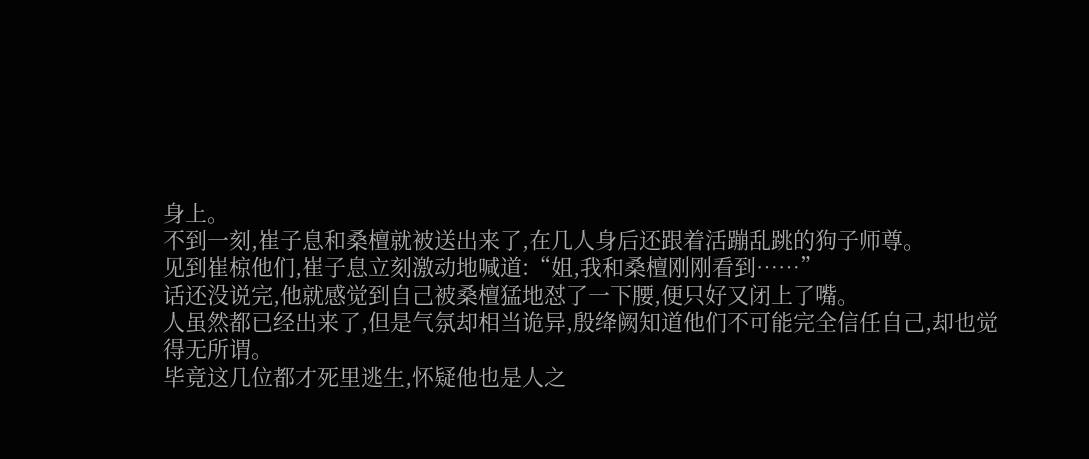身上。
不到一刻,崔子息和桑檀就被送出来了,在几人身后还跟着活蹦乱跳的狗子师尊。
见到崔椋他们,崔子息立刻激动地喊道:“姐,我和桑檀刚刚看到……”
话还没说完,他就感觉到自己被桑檀猛地怼了一下腰,便只好又闭上了嘴。
人虽然都已经出来了,但是气氛却相当诡异,殷绛阙知道他们不可能完全信任自己,却也觉得无所谓。
毕竟这几位都才死里逃生,怀疑他也是人之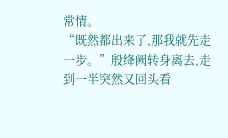常情。
“既然都出来了,那我就先走一步。”殷绛阙转身离去,走到一半突然又回头看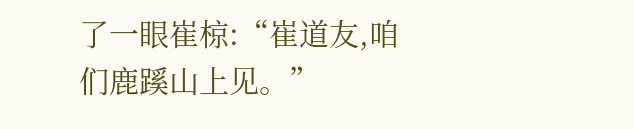了一眼崔椋:“崔道友,咱们鹿蹊山上见。”